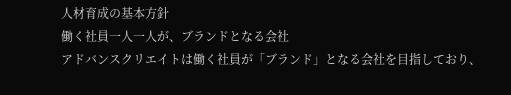人材育成の基本方針
働く社員一人一人が、ブランドとなる会社
アドバンスクリエイトは働く社員が「ブランド」となる会社を目指しており、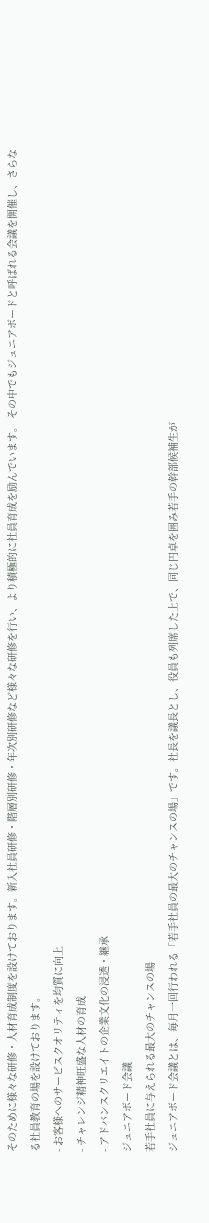そのために様々な研修・人材育成制度を設けております。新入社員研修・階層別研修・年次別研修など様々な研修を行い、より積極的に社員育成を励んでいます。 その中でもジュニアボードと呼ばれる会議を開催し、さらなる社員教育の場を設けております。
- お客様へのサービスクオリティを均質に向上
- チャレンジ精神旺盛な人材の育成
- アドバンスクリエイトの企業文化の浸透・継承
ジュニアボード会議
若手社員に与えられる最大のチャンスの場
ジュニアボード会議とは、毎月一回行われる「若手社員の最大のチャンスの場」です。社長を議長とし、役員も列席した上で、同じ円卓を囲み若手の幹部候補生が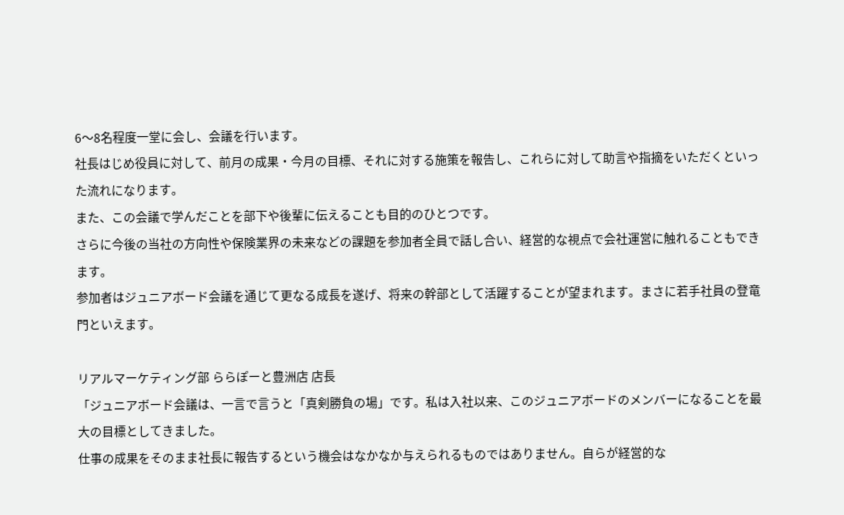6〜8名程度一堂に会し、会議を行います。
社長はじめ役員に対して、前月の成果・今月の目標、それに対する施策を報告し、これらに対して助言や指摘をいただくといった流れになります。
また、この会議で学んだことを部下や後輩に伝えることも目的のひとつです。
さらに今後の当社の方向性や保険業界の未来などの課題を参加者全員で話し合い、経営的な視点で会社運営に触れることもできます。
参加者はジュニアボード会議を通じて更なる成長を遂げ、将来の幹部として活躍することが望まれます。まさに若手社員の登竜門といえます。

リアルマーケティング部 ららぽーと豊洲店 店長
「ジュニアボード会議は、一言で言うと「真剣勝負の場」です。私は入社以来、このジュニアボードのメンバーになることを最大の目標としてきました。
仕事の成果をそのまま社長に報告するという機会はなかなか与えられるものではありません。自らが経営的な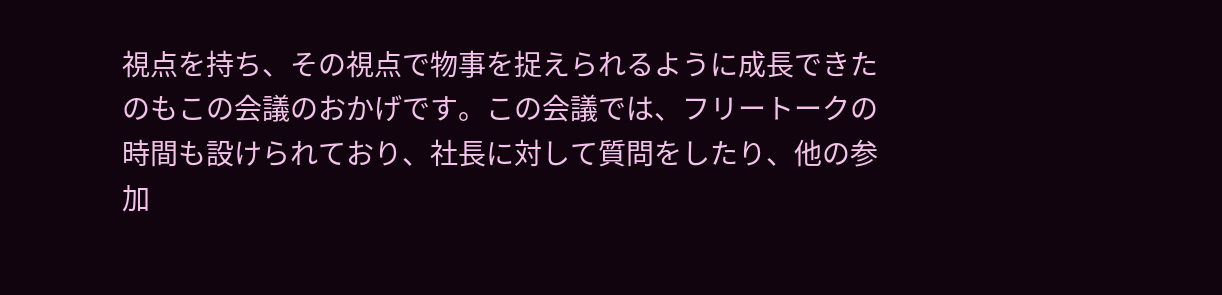視点を持ち、その視点で物事を捉えられるように成長できたのもこの会議のおかげです。この会議では、フリートークの時間も設けられており、社長に対して質問をしたり、他の参加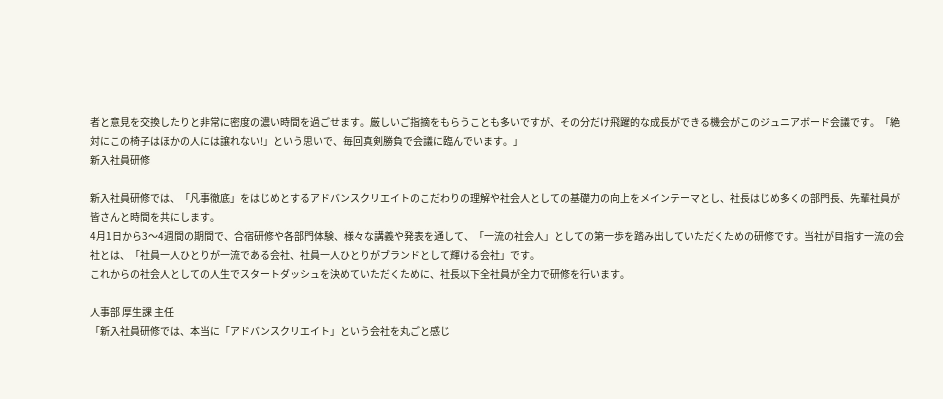者と意見を交換したりと非常に密度の濃い時間を過ごせます。厳しいご指摘をもらうことも多いですが、その分だけ飛躍的な成長ができる機会がこのジュニアボード会議です。「絶対にこの椅子はほかの人には譲れない!」という思いで、毎回真剣勝負で会議に臨んでいます。」
新入社員研修

新入社員研修では、「凡事徹底」をはじめとするアドバンスクリエイトのこだわりの理解や社会人としての基礎力の向上をメインテーマとし、社長はじめ多くの部門長、先輩社員が皆さんと時間を共にします。
4月1日から3〜4週間の期間で、合宿研修や各部門体験、様々な講義や発表を通して、「一流の社会人」としての第一歩を踏み出していただくための研修です。当社が目指す一流の会社とは、「社員一人ひとりが一流である会社、社員一人ひとりがブランドとして輝ける会社」です。
これからの社会人としての人生でスタートダッシュを決めていただくために、社長以下全社員が全力で研修を行います。

人事部 厚生課 主任
「新入社員研修では、本当に「アドバンスクリエイト」という会社を丸ごと感じ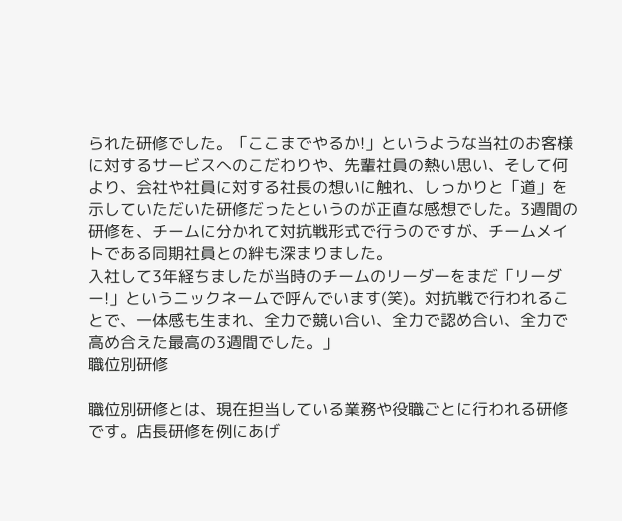られた研修でした。「ここまでやるか!」というような当社のお客様に対するサービスへのこだわりや、先輩社員の熱い思い、そして何より、会社や社員に対する社長の想いに触れ、しっかりと「道」を示していただいた研修だったというのが正直な感想でした。3週間の研修を、チームに分かれて対抗戦形式で行うのですが、チームメイトである同期社員との絆も深まりました。
入社して3年経ちましたが当時のチームのリーダーをまだ「リーダー!」というニックネームで呼んでいます(笑)。対抗戦で行われることで、一体感も生まれ、全力で競い合い、全力で認め合い、全力で高め合えた最高の3週間でした。」
職位別研修

職位別研修とは、現在担当している業務や役職ごとに行われる研修です。店長研修を例にあげ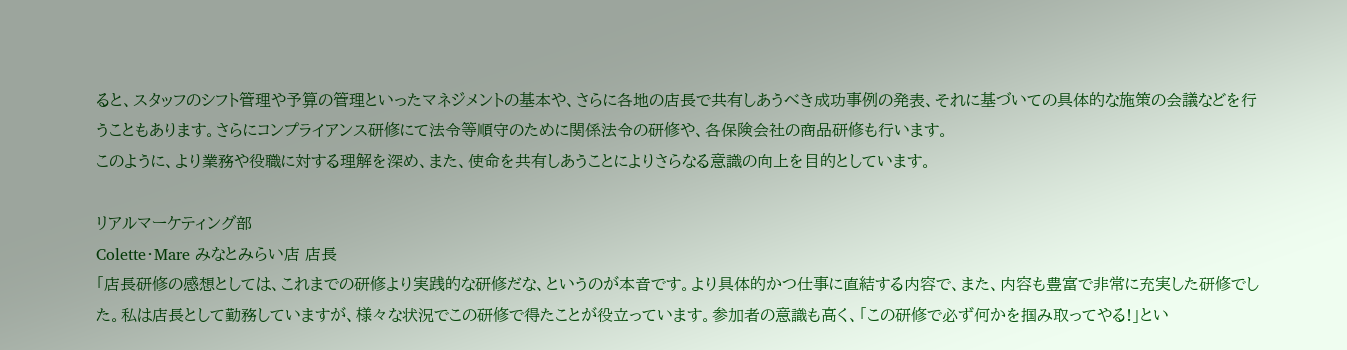ると、スタッフのシフト管理や予算の管理といったマネジメントの基本や、さらに各地の店長で共有しあうべき成功事例の発表、それに基づいての具体的な施策の会議などを行うこともあります。さらにコンプライアンス研修にて法令等順守のために関係法令の研修や、各保険会社の商品研修も行います。
このように、より業務や役職に対する理解を深め、また、使命を共有しあうことによりさらなる意識の向上を目的としています。

リアルマーケティング部
Colette・Mare みなとみらい店 店長
「店長研修の感想としては、これまでの研修より実践的な研修だな、というのが本音です。より具体的かつ仕事に直結する内容で、また、内容も豊富で非常に充実した研修でした。私は店長として勤務していますが、様々な状況でこの研修で得たことが役立っています。参加者の意識も高く、「この研修で必ず何かを掴み取ってやる!」とい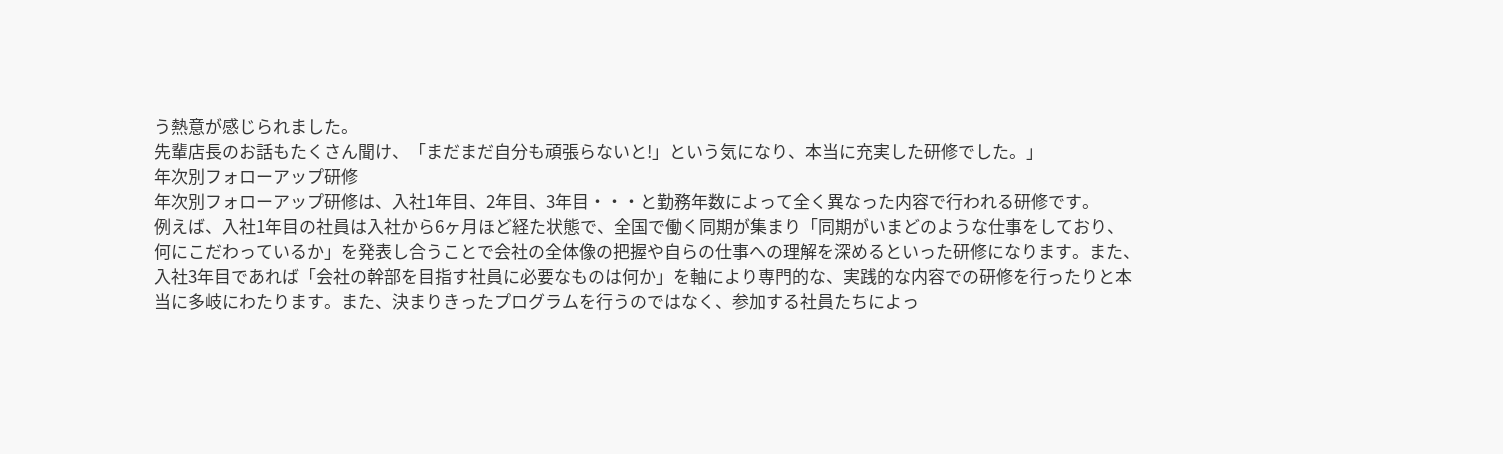う熱意が感じられました。
先輩店長のお話もたくさん聞け、「まだまだ自分も頑張らないと!」という気になり、本当に充実した研修でした。」
年次別フォローアップ研修
年次別フォローアップ研修は、入社1年目、2年目、3年目・・・と勤務年数によって全く異なった内容で行われる研修です。
例えば、入社1年目の社員は入社から6ヶ月ほど経た状態で、全国で働く同期が集まり「同期がいまどのような仕事をしており、何にこだわっているか」を発表し合うことで会社の全体像の把握や自らの仕事への理解を深めるといった研修になります。また、入社3年目であれば「会社の幹部を目指す社員に必要なものは何か」を軸により専門的な、実践的な内容での研修を行ったりと本当に多岐にわたります。また、決まりきったプログラムを行うのではなく、参加する社員たちによっ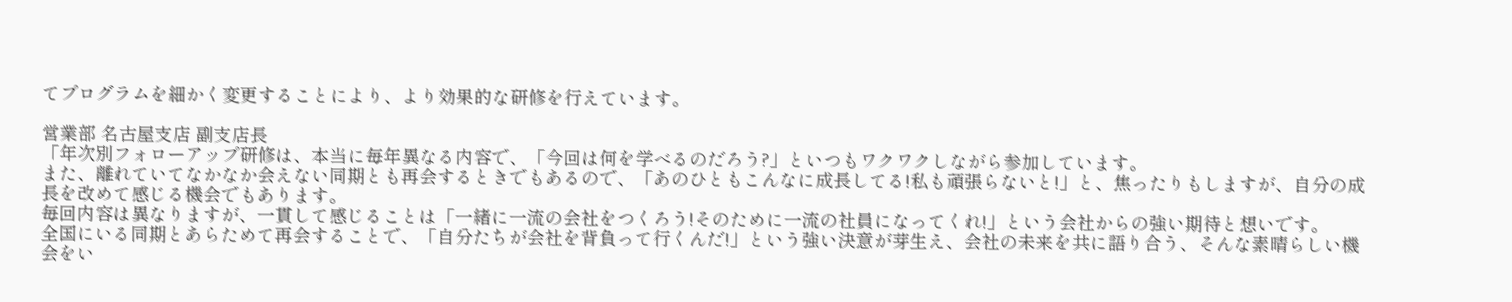てプログラムを細かく変更することにより、より効果的な研修を行えています。

営業部 名古屋支店 副支店長
「年次別フォローアップ研修は、本当に毎年異なる内容で、「今回は何を学べるのだろう?」といつもワクワクしながら参加しています。
また、離れていてなかなか会えない同期とも再会するときでもあるので、「あのひともこんなに成長してる!私も頑張らないと!」と、焦ったりもしますが、自分の成長を改めて感じる機会でもあります。
毎回内容は異なりますが、一貫して感じることは「一緒に一流の会社をつくろう!そのために一流の社員になってくれ!」という会社からの強い期待と想いです。
全国にいる同期とあらためて再会することで、「自分たちが会社を背負って行くんだ!」という強い決意が芽生え、会社の未来を共に語り合う、そんな素晴らしい機会をい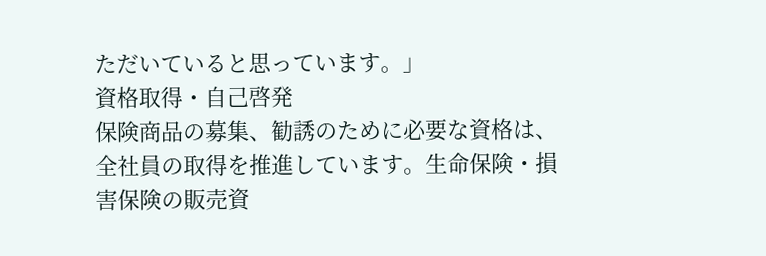ただいていると思っています。」
資格取得・自己啓発
保険商品の募集、勧誘のために必要な資格は、全社員の取得を推進しています。生命保険・損害保険の販売資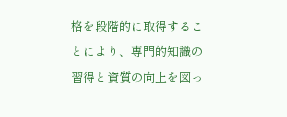格を段階的に取得することにより、専門的知識の習得と資質の向上を図っ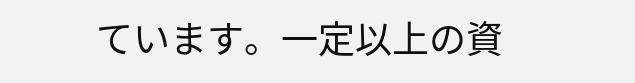ています。一定以上の資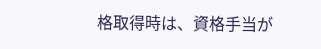格取得時は、資格手当が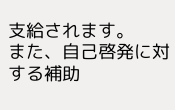支給されます。
また、自己啓発に対する補助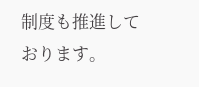制度も推進しております。